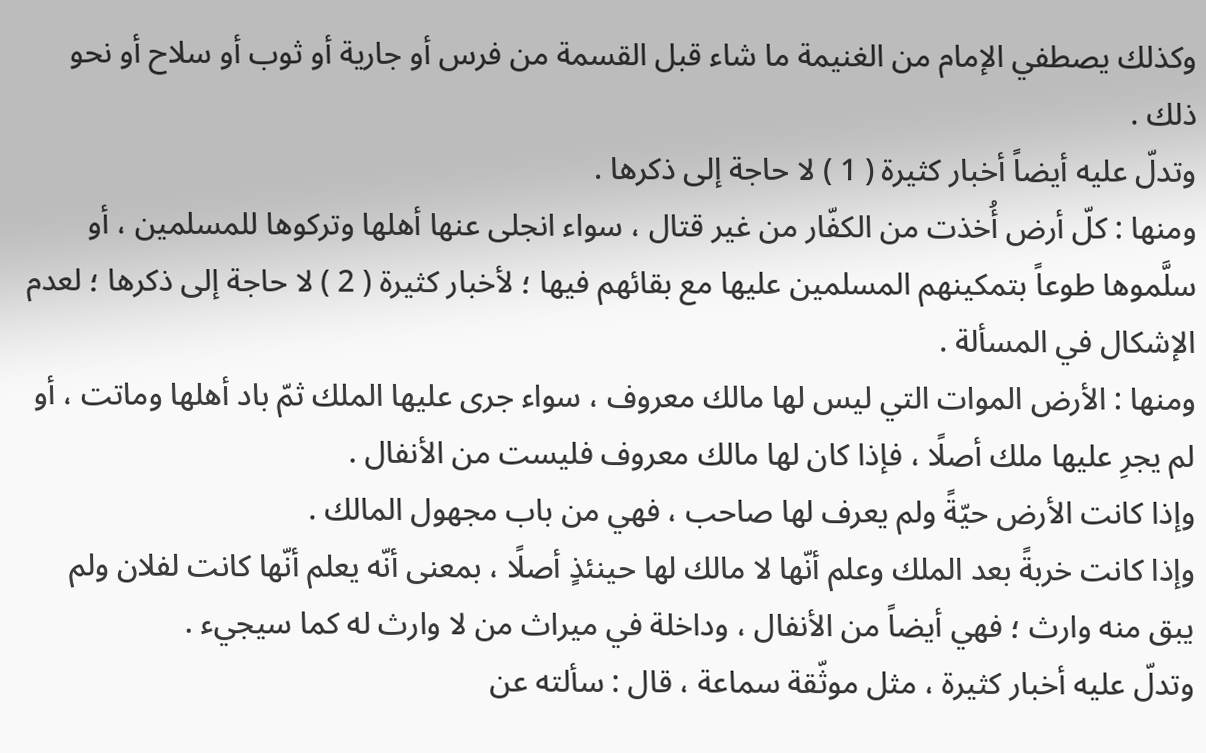وكذلك يصطفي الإمام من الغنيمة ما شاء قبل القسمة من فرس أو جارية أو ثوب أو سلاح أو نحو ذلك .
وتدلّ عليه أيضاً أخبار كثيرة ( 1 ) لا حاجة إلى ذكرها .
ومنها : كلّ أرض أُخذت من الكفّار من غير قتال ، سواء انجلى عنها أهلها وتركوها للمسلمين ، أو سلَّموها طوعاً بتمكينهم المسلمين عليها مع بقائهم فيها ؛ لأخبار كثيرة ( 2 ) لا حاجة إلى ذكرها ؛ لعدم الإشكال في المسألة .
ومنها : الأرض الموات التي ليس لها مالك معروف ، سواء جرى عليها الملك ثمّ باد أهلها وماتت ، أو لم يجرِ عليها ملك أصلًا ، فإذا كان لها مالك معروف فليست من الأنفال .
وإذا كانت الأرض حيّةً ولم يعرف لها صاحب ، فهي من باب مجهول المالك .
وإذا كانت خربةً بعد الملك وعلم أنّها لا مالك لها حينئذٍ أصلًا ، بمعنى أنّه يعلم أنّها كانت لفلان ولم يبق منه وارث ؛ فهي أيضاً من الأنفال ، وداخلة في ميراث من لا وارث له كما سيجيء .
وتدلّ عليه أخبار كثيرة ، مثل موثّقة سماعة ، قال : سألته عن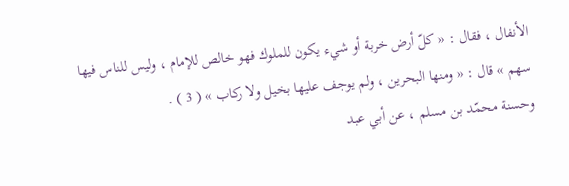الأنفال ، فقال : « كلّ أرض خربة أو شيء يكون للملوك فهو خالص للإمام ، وليس للناس فيها سهم » قال : « ومنها البحرين ، ولم يوجف عليها بخيل ولا ركاب » ( 3 ) .
وحسنة محمّد بن مسلم ، عن أبي عبد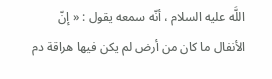اللَّه عليه السلام ، أنّه سمعه يقول : « إنّ الأنفال ما كان من أرض لم يكن فيها هراقة دم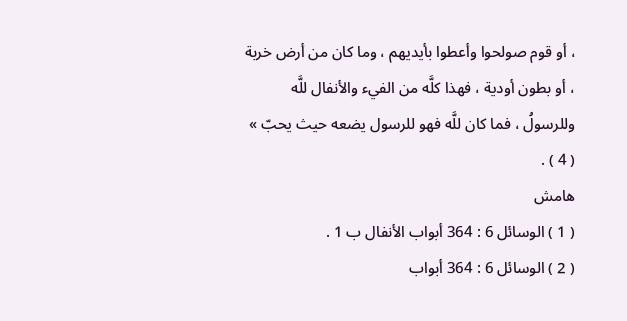، أو قوم صولحوا وأعطوا بأيديهم ، وما كان من أرض خربة ، أو بطون أودية ، فهذا كلَّه من الفيء والأنفال للَّه وللرسولُ ، فما كان للَّه فهو للرسول يضعه حيث يحبّ » ( 4 ) .
هامش
( 1 ) الوسائل 6 : 364 أبواب الأنفال ب 1 .
( 2 ) الوسائل 6 : 364 أبواب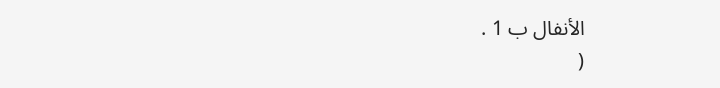الأنفال ب 1 .
(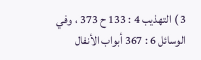3 ) التهذيب 4 : 133 ح 373 ، وفي الوسائل 6 : 367 أبواب الأنفال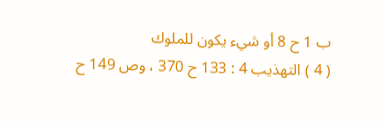ب 1 ح 8 أو شيء يكون للملوك
( 4 ) التهذيب 4 : 133 ح 370 ، وص 149 ح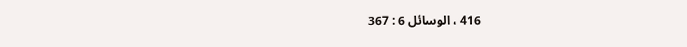416 ، الوسائل 6 : 367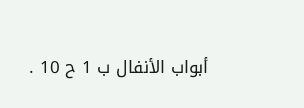أبواب الأنفال ب 1 ح 10 .